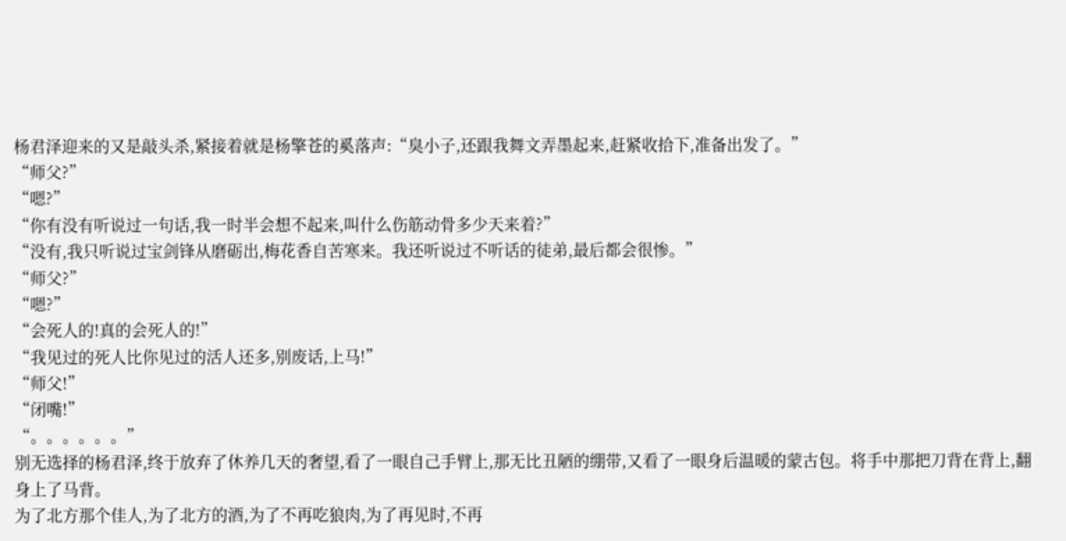杨君泽迎来的又是敲头杀,紧接着就是杨擎苍的奚落声:“臭小子,还跟我舞文弄墨起来,赶紧收拾下,准备出发了。”
“师父?”
“嗯?”
“你有没有听说过一句话,我一时半会想不起来,叫什么伤筋动骨多少天来着?”
“没有,我只听说过宝剑锋从磨砺出,梅花香自苦寒来。我还听说过不听话的徒弟,最后都会很惨。”
“师父?”
“嗯?”
“会死人的!真的会死人的!”
“我见过的死人比你见过的活人还多,别废话,上马!”
“师父!”
“闭嘴!”
“。。。。。。”
别无选择的杨君泽,终于放弃了休养几天的奢望,看了一眼自己手臂上,那无比丑陋的绷带,又看了一眼身后温暖的蒙古包。将手中那把刀背在背上,翻身上了马背。
为了北方那个佳人,为了北方的酒,为了不再吃狼肉,为了再见时,不再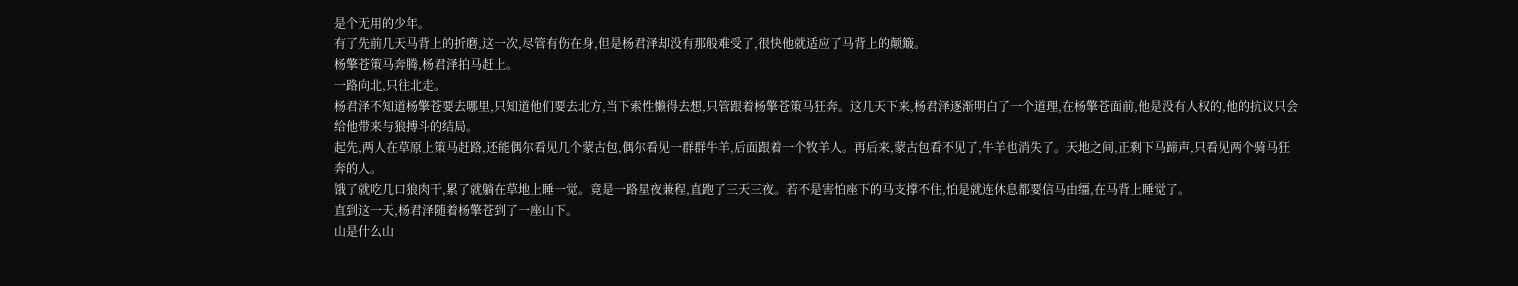是个无用的少年。
有了先前几天马背上的折磨,这一次,尽管有伤在身,但是杨君泽却没有那般难受了,很快他就适应了马背上的颠簸。
杨擎苍策马奔腾,杨君泽拍马赶上。
一路向北,只往北走。
杨君泽不知道杨擎苍要去哪里,只知道他们要去北方,当下索性懒得去想,只管跟着杨擎苍策马狂奔。这几天下来,杨君泽逐渐明白了一个道理,在杨擎苍面前,他是没有人权的,他的抗议只会给他带来与狼搏斗的结局。
起先,两人在草原上策马赶路,还能偶尔看见几个蒙古包,偶尔看见一群群牛羊,后面跟着一个牧羊人。再后来,蒙古包看不见了,牛羊也消失了。天地之间,正剩下马蹄声,只看见两个骑马狂奔的人。
饿了就吃几口狼肉干,累了就躺在草地上睡一觉。竟是一路星夜兼程,直跑了三天三夜。若不是害怕座下的马支撑不住,怕是就连休息都要信马由缰,在马背上睡觉了。
直到这一天,杨君泽随着杨擎苍到了一座山下。
山是什么山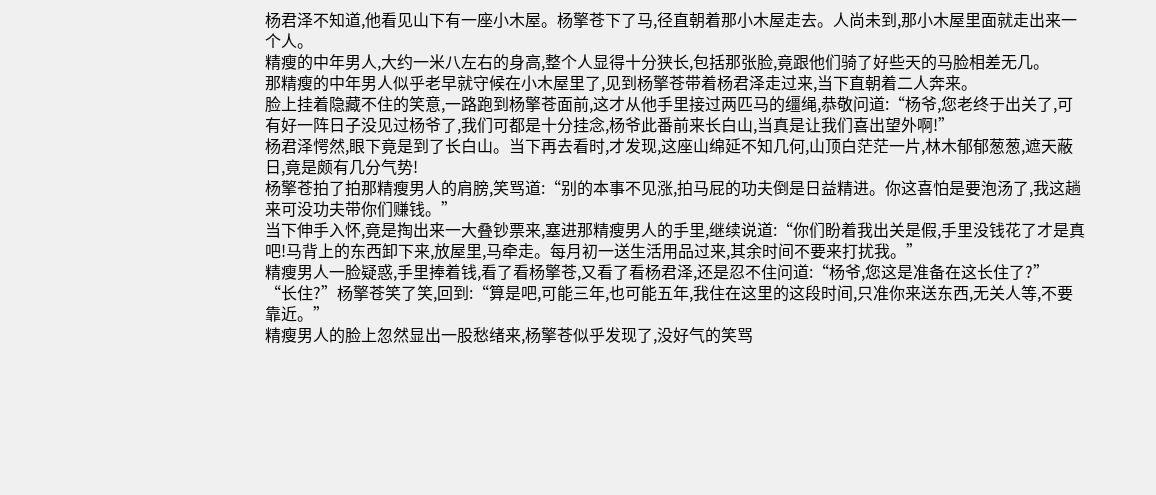杨君泽不知道,他看见山下有一座小木屋。杨擎苍下了马,径直朝着那小木屋走去。人尚未到,那小木屋里面就走出来一个人。
精瘦的中年男人,大约一米八左右的身高,整个人显得十分狭长,包括那张脸,竟跟他们骑了好些天的马脸相差无几。
那精瘦的中年男人似乎老早就守候在小木屋里了,见到杨擎苍带着杨君泽走过来,当下直朝着二人奔来。
脸上挂着隐藏不住的笑意,一路跑到杨擎苍面前,这才从他手里接过两匹马的缰绳,恭敬问道:“杨爷,您老终于出关了,可有好一阵日子没见过杨爷了,我们可都是十分挂念,杨爷此番前来长白山,当真是让我们喜出望外啊!”
杨君泽愕然,眼下竟是到了长白山。当下再去看时,才发现,这座山绵延不知几何,山顶白茫茫一片,林木郁郁葱葱,遮天蔽日,竟是颇有几分气势!
杨擎苍拍了拍那精瘦男人的肩膀,笑骂道:“别的本事不见涨,拍马屁的功夫倒是日益精进。你这喜怕是要泡汤了,我这趟来可没功夫带你们赚钱。”
当下伸手入怀,竟是掏出来一大叠钞票来,塞进那精瘦男人的手里,继续说道:“你们盼着我出关是假,手里没钱花了才是真吧!马背上的东西卸下来,放屋里,马牵走。每月初一送生活用品过来,其余时间不要来打扰我。”
精瘦男人一脸疑惑,手里捧着钱,看了看杨擎苍,又看了看杨君泽,还是忍不住问道:“杨爷,您这是准备在这长住了?”
“长住?”杨擎苍笑了笑,回到:“算是吧,可能三年,也可能五年,我住在这里的这段时间,只准你来送东西,无关人等,不要靠近。”
精瘦男人的脸上忽然显出一股愁绪来,杨擎苍似乎发现了,没好气的笑骂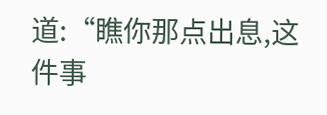道:“瞧你那点出息,这件事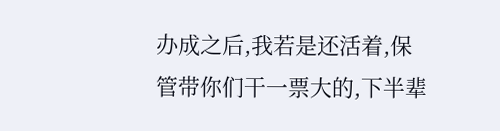办成之后,我若是还活着,保管带你们干一票大的,下半辈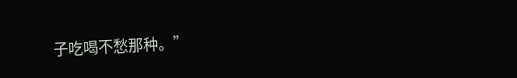子吃喝不愁那种。”